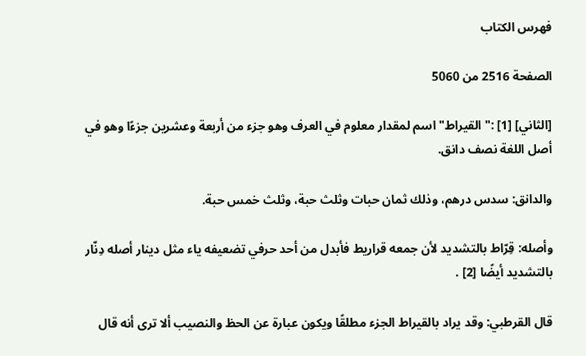فهرس الكتاب

الصفحة 2516 من 5060

[الثاني] [1] :"القيراط"اسم لمقدار معلوم في العرف وهو جزء من أربعة وعشرين جزءًا وهو في أصل اللغة نصف دانق.

والدانق: سدس درهم، وذلك ثمان حبات وثلث حبة، وثلث خمس حبة.

وأصله: قِرّاط بالتشديد لأن جمعه قراريط فأبدل من أحد حرفي تضعيفه ياء مثل دينار أصله دِنّار بالتشديد أيضًا [2] .

قال القرطبي: وقد يراد بالقيراط الجزء مطلقًا ويكون عبارة عن الحظ والنصيب ألا ترى أنه قال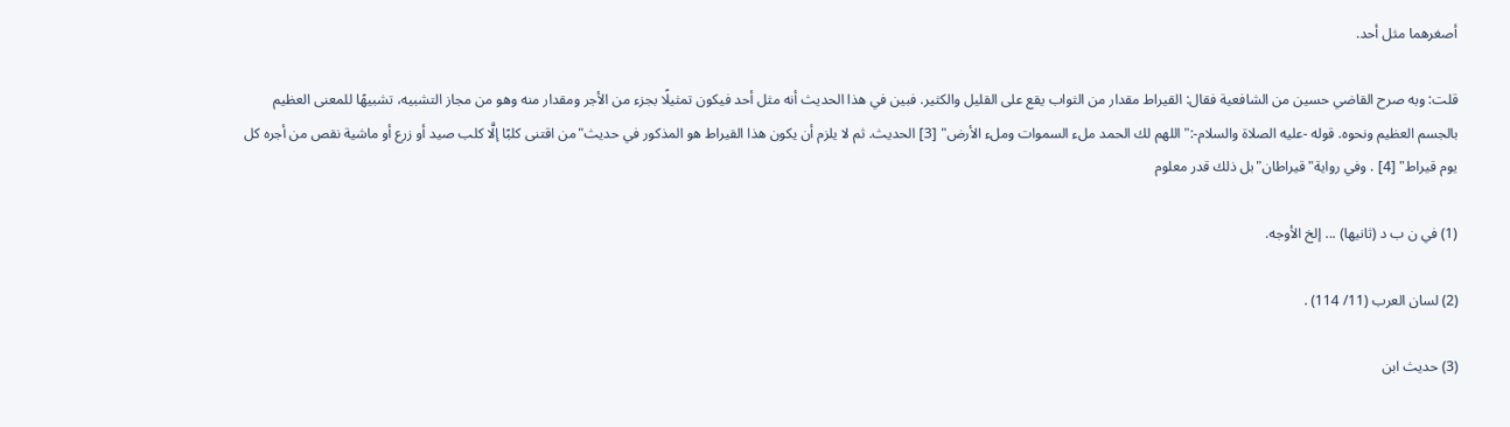أصغرهما مثل أحد.

قلت: وبه صرح القاضي حسين من الشافعية فقال: القيراط مقدار من الثواب يقع على القليل والكثير. فبين في هذا الحديث أنه مثل أحد فيكون تمثيلًا بجزء من الأجر ومقدار منه وهو من مجاز التشبيه، تشبيهًا للمعنى العظيم بالجسم العظيم ونحوه. قوله -عليه الصلاة والسلام-:"اللهم لك الحمد ملء السموات وملء الأرض" [3] الحديث. ثم لا يلزم أن يكون هذا القيراط هو المذكور في حديث"من اقتنى كلبًا إلَّا كلب صيد أو زرع أو ماشية نقص من أجره كل يوم قيراط" [4] . وفي رواية"قيراطان"بل ذلك قدر معلوم

(1) في ن ب د (ثانيها) ... إلخ الأوجه.

(2) لسان العرب (11/ 114) .

(3) حديث ابن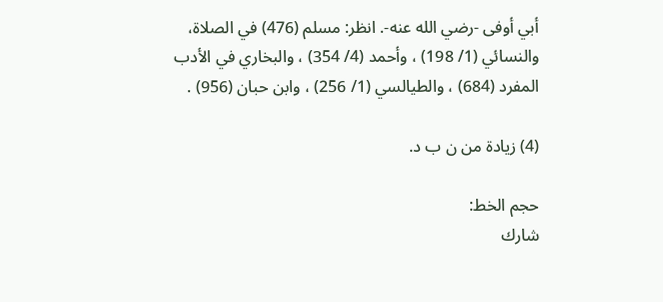أبي أوفى -رضي الله عنه-. انظر: مسلم (476) في الصلاة، والنسائي (1/ 198) ، وأحمد (4/ 354) ، والبخاري في الأدب المفرد (684) ، والطيالسي (1/ 256) ، وابن حبان (956) .

(4) زيادة من ن ب د.

حجم الخط:
شارك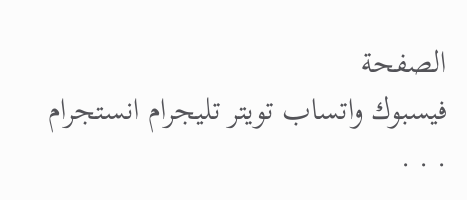الصفحة
فيسبوك واتساب تويتر تليجرام انستجرام
. . .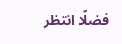فضلًا انتظر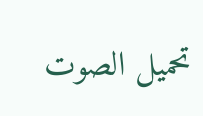تحميل الصوت